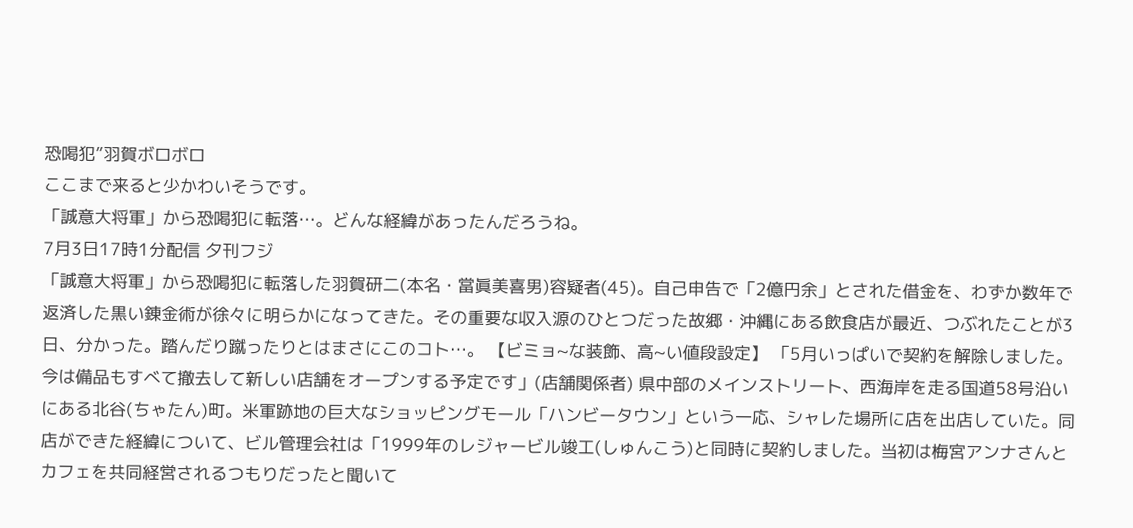恐喝犯”羽賀ボロボロ
ここまで来ると少かわいそうです。
「誠意大将軍」から恐喝犯に転落…。どんな経緯があったんだろうね。
7月3日17時1分配信 夕刊フジ
「誠意大将軍」から恐喝犯に転落した羽賀研二(本名・當眞美喜男)容疑者(45)。自己申告で「2億円余」とされた借金を、わずか数年で返済した黒い錬金術が徐々に明らかになってきた。その重要な収入源のひとつだった故郷・沖縄にある飲食店が最近、つぶれたことが3日、分かった。踏んだり蹴ったりとはまさにこのコト…。 【ビミョ~な装飾、高~い値段設定】 「5月いっぱいで契約を解除しました。今は備品もすべて撤去して新しい店舗をオープンする予定です」(店舗関係者) 県中部のメインストリート、西海岸を走る国道58号沿いにある北谷(ちゃたん)町。米軍跡地の巨大なショッピングモール「ハンビータウン」という一応、シャレた場所に店を出店していた。同店ができた経緯について、ビル管理会社は「1999年のレジャービル竣工(しゅんこう)と同時に契約しました。当初は梅宮アンナさんとカフェを共同経営されるつもりだったと聞いて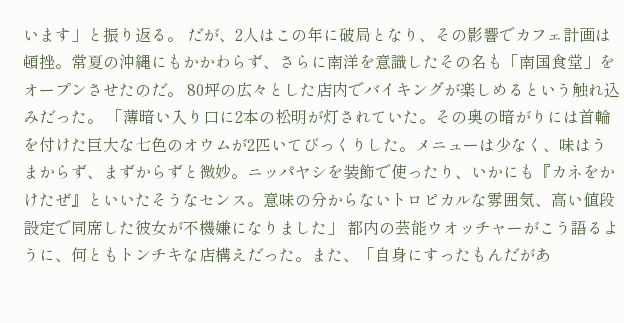います」と振り返る。 だが、2人はこの年に破局となり、その影響でカフェ計画は頓挫。常夏の沖縄にもかかわらず、さらに南洋を意識したその名も「南国食堂」をオープンさせたのだ。 80坪の広々とした店内でバイキングが楽しめるという触れ込みだった。 「薄暗い入り口に2本の松明が灯されていた。その奥の暗がりには首輪を付けた巨大な七色のオウムが2匹いてびっくりした。メニューは少なく、味はうまからず、まずからずと微妙。ニッパヤシを装飾で使ったり、いかにも『カネをかけたぜ』といいたそうなセンス。意味の分からないトロピカルな雰囲気、高い値段設定で同席した彼女が不機嫌になりました」 都内の芸能ウオッチャーがこう語るように、何ともトンチキな店構えだった。また、「自身にすったもんだがあ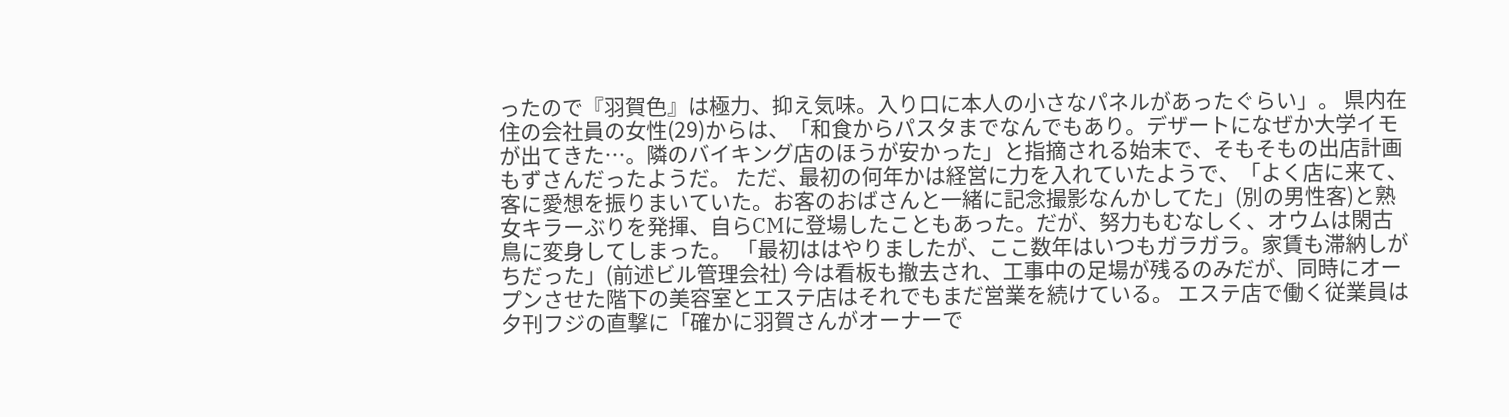ったので『羽賀色』は極力、抑え気味。入り口に本人の小さなパネルがあったぐらい」。 県内在住の会社員の女性(29)からは、「和食からパスタまでなんでもあり。デザートになぜか大学イモが出てきた…。隣のバイキング店のほうが安かった」と指摘される始末で、そもそもの出店計画もずさんだったようだ。 ただ、最初の何年かは経営に力を入れていたようで、「よく店に来て、客に愛想を振りまいていた。お客のおばさんと一緒に記念撮影なんかしてた」(別の男性客)と熟女キラーぶりを発揮、自らCMに登場したこともあった。だが、努力もむなしく、オウムは閑古鳥に変身してしまった。 「最初ははやりましたが、ここ数年はいつもガラガラ。家賃も滞納しがちだった」(前述ビル管理会社) 今は看板も撤去され、工事中の足場が残るのみだが、同時にオープンさせた階下の美容室とエステ店はそれでもまだ営業を続けている。 エステ店で働く従業員は夕刊フジの直撃に「確かに羽賀さんがオーナーで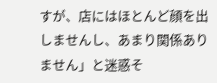すが、店にはほとんど顔を出しませんし、あまり関係ありません」と迷惑そ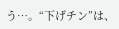う…。“下げチン”は、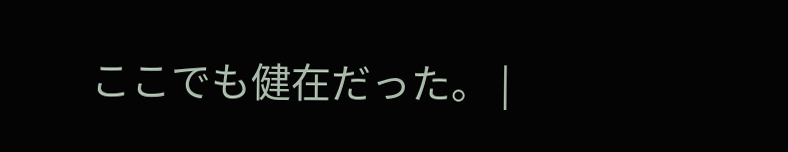ここでも健在だった。 |